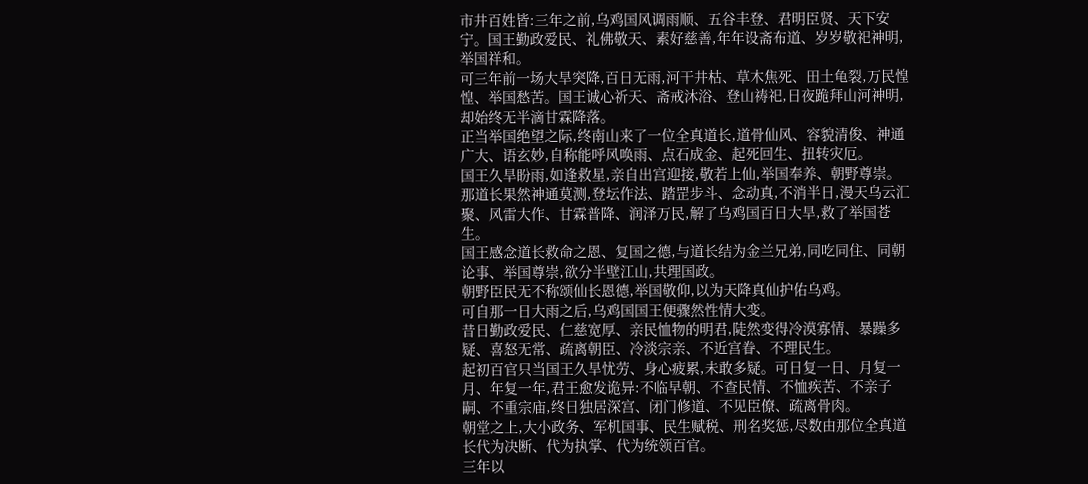市井百姓皆:三年之前,乌鸡国风调雨顺、五谷丰登、君明臣贤、天下安宁。国王勤政爱民、礼佛敬天、素好慈善,年年设斋布道、岁岁敬祀神明,举国祥和。
可三年前一场大旱突降,百日无雨,河干井枯、草木焦死、田土龟裂,万民惶惶、举国愁苦。国王诚心祈天、斋戒沐浴、登山祷祀,日夜跪拜山河神明,却始终无半滴甘霖降落。
正当举国绝望之际,终南山来了一位全真道长,道骨仙风、容貌清俊、神通广大、语玄妙,自称能呼风唤雨、点石成金、起死回生、扭转灾厄。
国王久旱盼雨,如逢救星,亲自出宫迎接,敬若上仙,举国奉养、朝野尊崇。
那道长果然神通莫测,登坛作法、踏罡步斗、念动真,不消半日,漫天乌云汇聚、风雷大作、甘霖普降、润泽万民,解了乌鸡国百日大旱,救了举国苍生。
国王感念道长救命之恩、复国之德,与道长结为金兰兄弟,同吃同住、同朝论事、举国尊崇,欲分半壁江山,共理国政。
朝野臣民无不称颂仙长恩德,举国敬仰,以为天降真仙护佑乌鸡。
可自那一日大雨之后,乌鸡国国王便骤然性情大变。
昔日勤政爱民、仁慈宽厚、亲民恤物的明君,陡然变得冷漠寡情、暴躁多疑、喜怒无常、疏离朝臣、冷淡宗亲、不近宫眷、不理民生。
起初百官只当国王久旱忧劳、身心疲累,未敢多疑。可日复一日、月复一月、年复一年,君王愈发诡异:不临早朝、不查民情、不恤疾苦、不亲子嗣、不重宗庙,终日独居深宫、闭门修道、不见臣僚、疏离骨肉。
朝堂之上,大小政务、军机国事、民生赋税、刑名奖惩,尽数由那位全真道长代为决断、代为执掌、代为统领百官。
三年以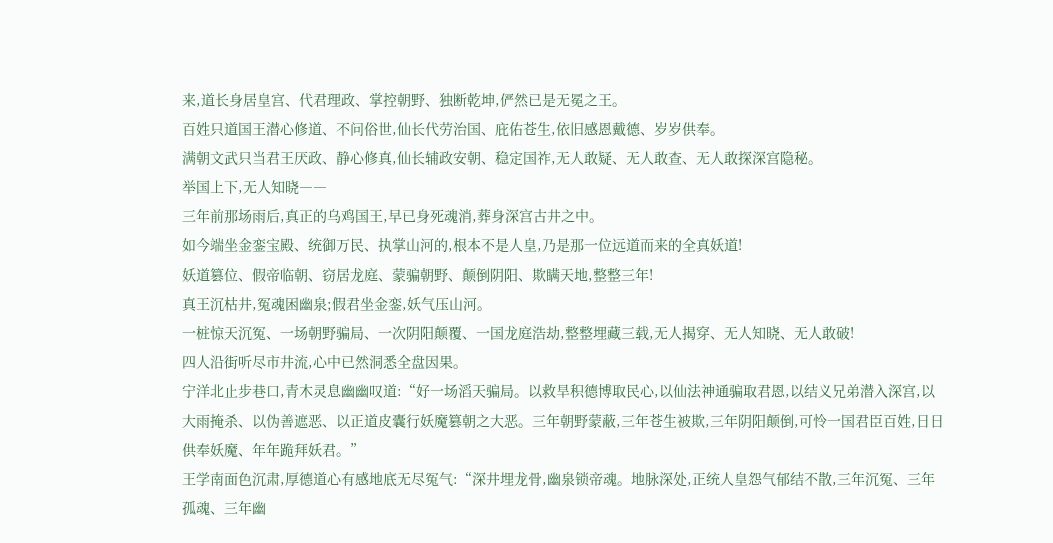来,道长身居皇宫、代君理政、掌控朝野、独断乾坤,俨然已是无冕之王。
百姓只道国王潜心修道、不问俗世,仙长代劳治国、庇佑苍生,依旧感恩戴德、岁岁供奉。
满朝文武只当君王厌政、静心修真,仙长辅政安朝、稳定国祚,无人敢疑、无人敢查、无人敢探深宫隐秘。
举国上下,无人知晓――
三年前那场雨后,真正的乌鸡国王,早已身死魂消,葬身深宫古井之中。
如今端坐金銮宝殿、统御万民、执掌山河的,根本不是人皇,乃是那一位远道而来的全真妖道!
妖道篡位、假帝临朝、窃居龙庭、蒙骗朝野、颠倒阴阳、欺瞒天地,整整三年!
真王沉枯井,冤魂困幽泉;假君坐金銮,妖气压山河。
一桩惊天沉冤、一场朝野骗局、一次阴阳颠覆、一国龙庭浩劫,整整埋藏三载,无人揭穿、无人知晓、无人敢破!
四人沿街听尽市井流,心中已然洞悉全盘因果。
宁洋北止步巷口,青木灵息幽幽叹道:“好一场滔天骗局。以救旱积德博取民心,以仙法神通骗取君恩,以结义兄弟潜入深宫,以大雨掩杀、以伪善遮恶、以正道皮囊行妖魔篡朝之大恶。三年朝野蒙蔽,三年苍生被欺,三年阴阳颠倒,可怜一国君臣百姓,日日供奉妖魔、年年跪拜妖君。”
王学南面色沉肃,厚德道心有感地底无尽冤气:“深井埋龙骨,幽泉锁帝魂。地脉深处,正统人皇怨气郁结不散,三年沉冤、三年孤魂、三年幽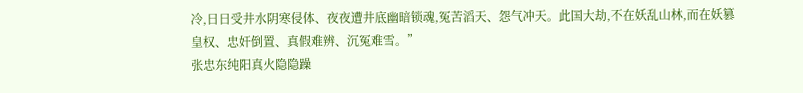冷,日日受井水阴寒侵体、夜夜遭井底幽暗锁魂,冤苦滔天、怨气冲天。此国大劫,不在妖乱山林,而在妖篡皇权、忠奸倒置、真假难辨、沉冤难雪。”
张忠东纯阳真火隐隐躁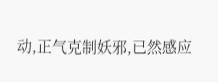动,正气克制妖邪,已然感应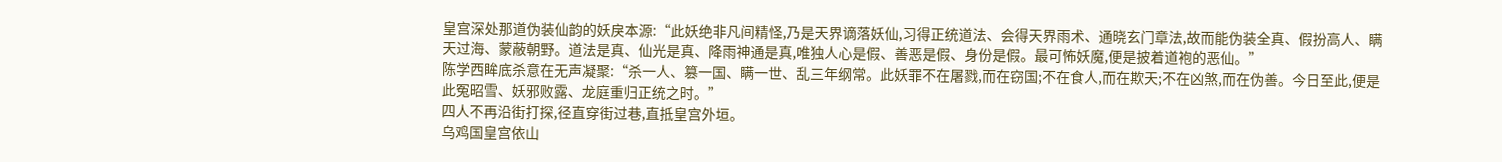皇宫深处那道伪装仙韵的妖戾本源:“此妖绝非凡间精怪,乃是天界谪落妖仙,习得正统道法、会得天界雨术、通晓玄门章法,故而能伪装全真、假扮高人、瞒天过海、蒙蔽朝野。道法是真、仙光是真、降雨神通是真,唯独人心是假、善恶是假、身份是假。最可怖妖魔,便是披着道袍的恶仙。”
陈学西眸底杀意在无声凝聚:“杀一人、篡一国、瞒一世、乱三年纲常。此妖罪不在屠戮,而在窃国;不在食人,而在欺天;不在凶煞,而在伪善。今日至此,便是此冤昭雪、妖邪败露、龙庭重归正统之时。”
四人不再沿街打探,径直穿街过巷,直抵皇宫外垣。
乌鸡国皇宫依山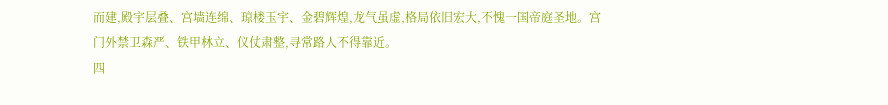而建,殿宇层叠、宫墙连绵、琼楼玉宇、金碧辉煌,龙气虽虚,格局依旧宏大,不愧一国帝庭圣地。宫门外禁卫森严、铁甲林立、仪仗肃整,寻常路人不得靠近。
四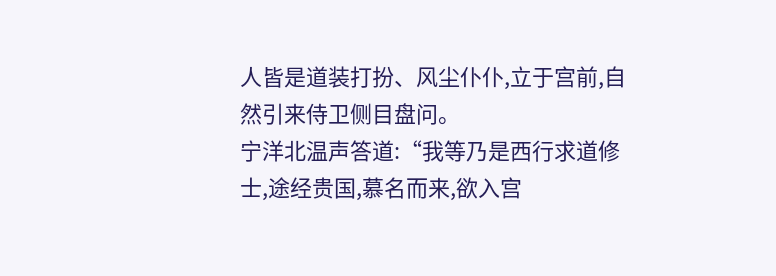人皆是道装打扮、风尘仆仆,立于宫前,自然引来侍卫侧目盘问。
宁洋北温声答道:“我等乃是西行求道修士,途经贵国,慕名而来,欲入宫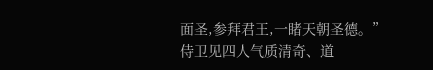面圣,参拜君王,一睹天朝圣德。”
侍卫见四人气质清奇、道